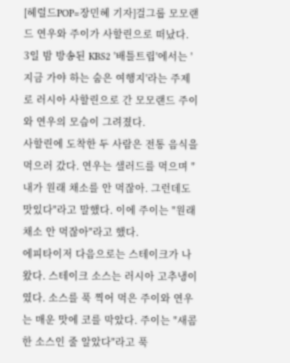[헤럴드POP=장민혜 기자]걸그룹 모모랜드 연우와 주이가 사할린으로 떠났다.
3일 밤 방송된 KBS2 '배틀트립'에서는 '지금 가야 하는 숨은 여행지'라는 주제로 러시아 사할린으로 간 모모랜드 주이와 연우의 모습이 그려졌다.
사할린에 도착한 두 사람은 전통 음식을 먹으러 갔다. 연우는 샐러드를 먹으며 "내가 원래 채소를 안 먹잖아. 그런데도 맛있다"라고 말했다. 이에 주이는 "원래 채소 안 먹잖아"라고 했다.
에피타이저 다음으로는 스테이크가 나왔다. 스테이크 소스는 러시아 고추냉이였다. 소스를 푹 찍어 먹은 주이와 연우는 매운 맛에 코를 막았다. 주이는 "새콤한 소스인 줄 알았다"라고 푹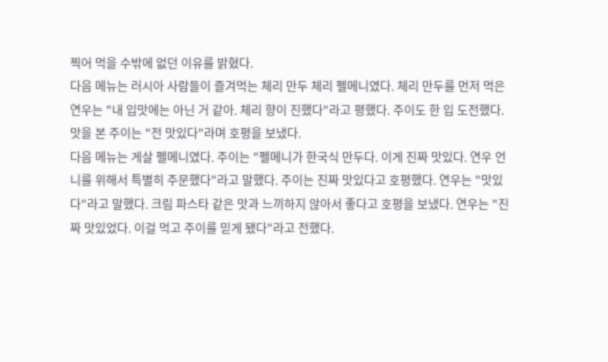찍어 먹을 수밖에 없던 이유를 밝혔다.
다음 메뉴는 러시아 사람들이 즐겨먹는 체리 만두 체리 펠메니였다. 체리 만두를 먼저 먹은 연우는 "내 입맛에는 아닌 거 같아. 체리 향이 진했다"라고 평했다. 주이도 한 입 도전했다. 맛을 본 주이는 "전 맛있다"라며 호평을 보냈다.
다음 메뉴는 게살 펠메니였다. 주이는 "펠메니가 한국식 만두다. 이게 진짜 맛있다. 연우 언니를 위해서 특별히 주문했다"라고 말했다. 주이는 진짜 맛있다고 호평했다. 연우는 "맛있다"라고 말했다. 크림 파스타 같은 맛과 느끼하지 않아서 좋다고 호평을 보냈다. 연우는 "진짜 맛있었다. 이걸 먹고 주이를 믿게 됐다"라고 전했다.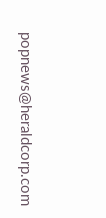popnews@heraldcorp.com